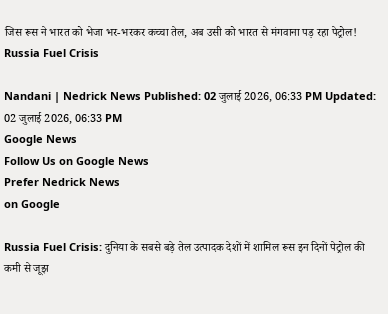जिस रूस ने भारत को भेजा भर-भरकर कच्चा तेल, अब उसी को भारत से मंगवाना पड़ रहा पेट्रोल! Russia Fuel Crisis

Nandani | Nedrick News Published: 02 जुलाई 2026, 06:33 PM Updated: 02 जुलाई 2026, 06:33 PM
Google News
Follow Us on Google News
Prefer Nedrick News
on Google

Russia Fuel Crisis: दुनिया के सबसे बड़े तेल उत्पादक देशों में शामिल रूस इन दिनों पेट्रोल की कमी से जूझ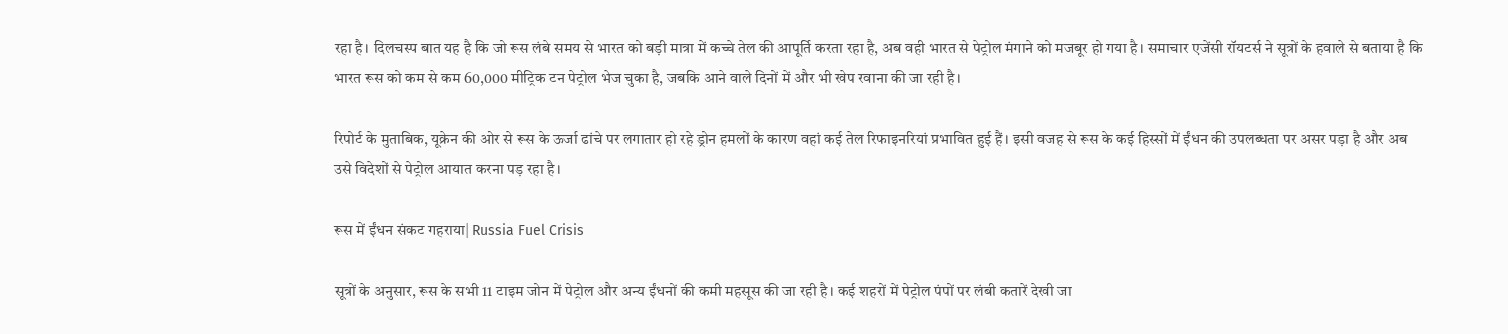रहा है। दिलचस्प बात यह है कि जो रूस लंबे समय से भारत को बड़ी मात्रा में कच्चे तेल की आपूर्ति करता रहा है, अब वही भारत से पेट्रोल मंगाने को मजबूर हो गया है। समाचार एजेंसी रॉयटर्स ने सूत्रों के हवाले से बताया है कि भारत रूस को कम से कम 60,000 मीट्रिक टन पेट्रोल भेज चुका है, जबकि आने वाले दिनों में और भी खेप रवाना की जा रही है।

रिपोर्ट के मुताबिक, यूक्रेन की ओर से रूस के ऊर्जा ढांचे पर लगातार हो रहे ड्रोन हमलों के कारण वहां कई तेल रिफाइनरियां प्रभावित हुई हैं। इसी वजह से रूस के कई हिस्सों में ईंधन की उपलब्धता पर असर पड़ा है और अब उसे विदेशों से पेट्रोल आयात करना पड़ रहा है।

रूस में ईंधन संकट गहराया| Russia Fuel Crisis

सूत्रों के अनुसार, रूस के सभी 11 टाइम जोन में पेट्रोल और अन्य ईंधनों की कमी महसूस की जा रही है। कई शहरों में पेट्रोल पंपों पर लंबी कतारें देखी जा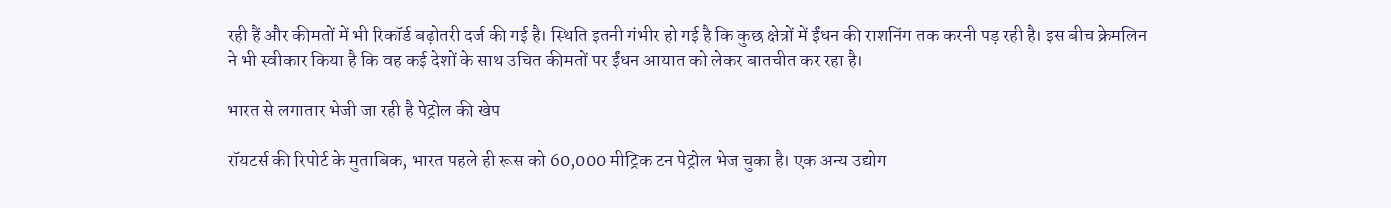रही हैं और कीमतों में भी रिकॉर्ड बढ़ोतरी दर्ज की गई है। स्थिति इतनी गंभीर हो गई है कि कुछ क्षेत्रों में ईंधन की राशनिंग तक करनी पड़ रही है। इस बीच क्रेमलिन ने भी स्वीकार किया है कि वह कई देशों के साथ उचित कीमतों पर ईंधन आयात को लेकर बातचीत कर रहा है।

भारत से लगातार भेजी जा रही है पेट्रोल की खेप

रॉयटर्स की रिपोर्ट के मुताबिक, भारत पहले ही रूस को 60,000 मीट्रिक टन पेट्रोल भेज चुका है। एक अन्य उद्योग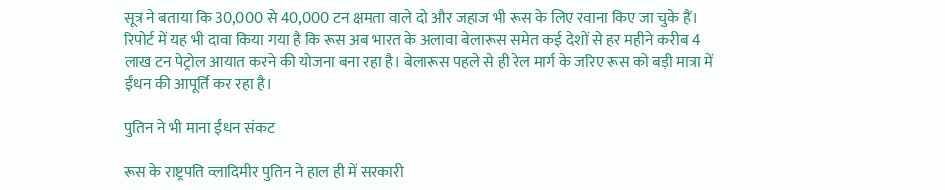सूत्र ने बताया कि 30,000 से 40,000 टन क्षमता वाले दो और जहाज भी रूस के लिए रवाना किए जा चुके हैं। रिपोर्ट में यह भी दावा किया गया है कि रूस अब भारत के अलावा बेलारूस समेत कई देशों से हर महीने करीब 4 लाख टन पेट्रोल आयात करने की योजना बना रहा है। बेलारूस पहले से ही रेल मार्ग के जरिए रूस को बड़ी मात्रा में ईंधन की आपूर्ति कर रहा है।

पुतिन ने भी माना ईंधन संकट

रूस के राष्ट्रपति व्लादिमीर पुतिन ने हाल ही में सरकारी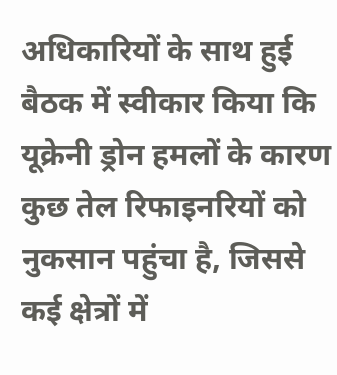अधिकारियों के साथ हुई बैठक में स्वीकार किया कि यूक्रेनी ड्रोन हमलों के कारण कुछ तेल रिफाइनरियों को नुकसान पहुंचा है, जिससे कई क्षेत्रों में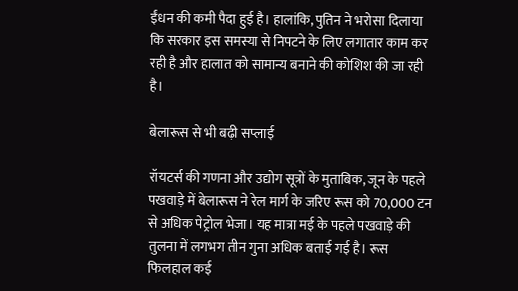ईंधन की कमी पैदा हुई है। हालांकि, पुतिन ने भरोसा दिलाया कि सरकार इस समस्या से निपटने के लिए लगातार काम कर रही है और हालात को सामान्य बनाने की कोशिश की जा रही है।

बेलारूस से भी बढ़ी सप्लाई

रॉयटर्स की गणना और उद्योग सूत्रों के मुताबिक, जून के पहले पखवाड़े में बेलारूस ने रेल मार्ग के जरिए रूस को 70,000 टन से अधिक पेट्रोल भेजा। यह मात्रा मई के पहले पखवाड़े की तुलना में लगभग तीन गुना अधिक बताई गई है। रूस फिलहाल कई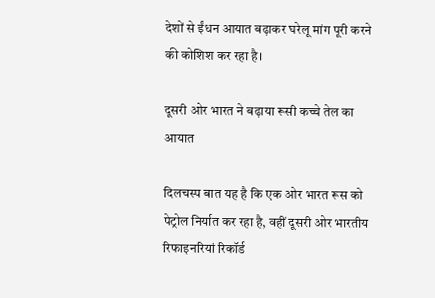देशों से ईंधन आयात बढ़ाकर घरेलू मांग पूरी करने की कोशिश कर रहा है।

दूसरी ओर भारत ने बढ़ाया रूसी कच्चे तेल का आयात

दिलचस्प बात यह है कि एक ओर भारत रूस को पेट्रोल निर्यात कर रहा है, वहीं दूसरी ओर भारतीय रिफाइनरियां रिकॉर्ड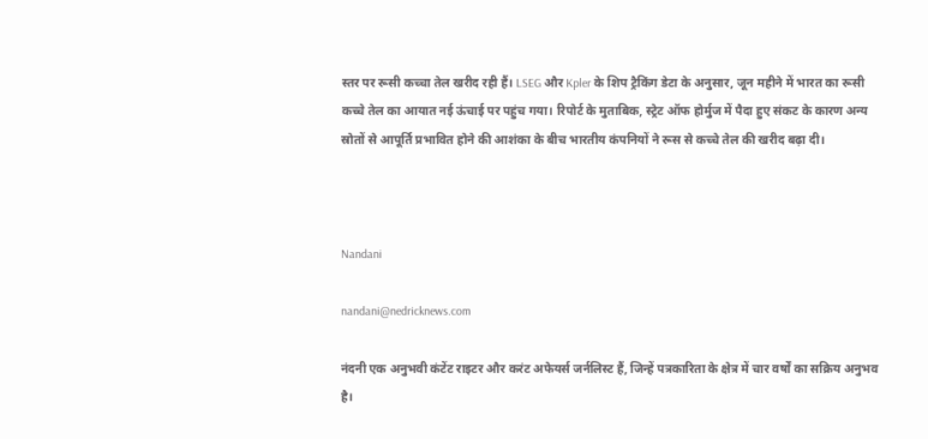स्तर पर रूसी कच्चा तेल खरीद रही हैं। LSEG और Kpler के शिप ट्रैकिंग डेटा के अनुसार, जून महीने में भारत का रूसी कच्चे तेल का आयात नई ऊंचाई पर पहुंच गया। रिपोर्ट के मुताबिक, स्ट्रेट ऑफ होर्मुज में पैदा हुए संकट के कारण अन्य स्रोतों से आपूर्ति प्रभावित होने की आशंका के बीच भारतीय कंपनियों ने रूस से कच्चे तेल की खरीद बढ़ा दी।



Nandani

nandani@nedricknews.com

नंदनी एक अनुभवी कंटेंट राइटर और करंट अफेयर्स जर्नलिस्ट हैं, जिन्हें पत्रकारिता के क्षेत्र में चार वर्षों का सक्रिय अनुभव है।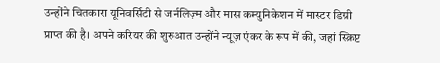उन्होंने चितकारा यूनिवर्सिटी से जर्नलिज़्म और मास कम्युनिकेशन में मास्टर डिग्री प्राप्त की है। अपने करियर की शुरुआत उन्होंने न्यूज़ एंकर के रूप में की, जहां स्क्रिप्ट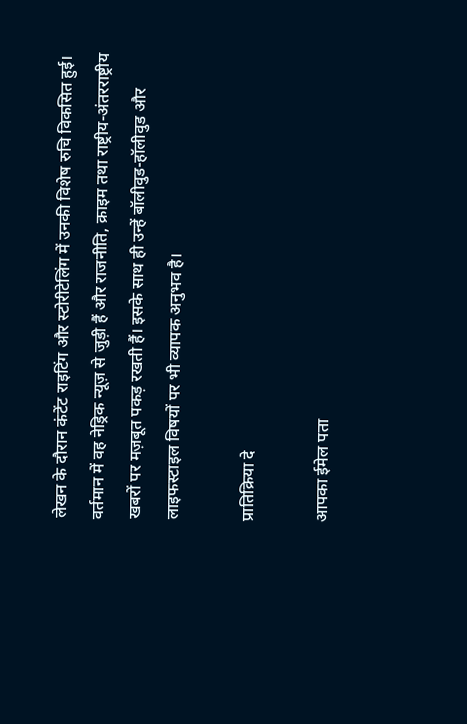लेखन के दौरान कंटेंट राइटिंग और स्टोरीटेलिंग में उनकी विशेष रुचि विकसित हुई। वर्तमान में वह नेड्रिक न्यूज़ से जुड़ी हैं और राजनीति, क्राइम तथा राष्ट्रीय-अंतरराष्ट्रीय खबरों पर मज़बूत पकड़ रखती हैं। इसके साथ ही उन्हें बॉलीवुड-हॉलीवुड और लाइफस्टाइल विषयों पर भी व्यापक अनुभव है।

प्रातिक्रिया दे

आपका ईमेल पता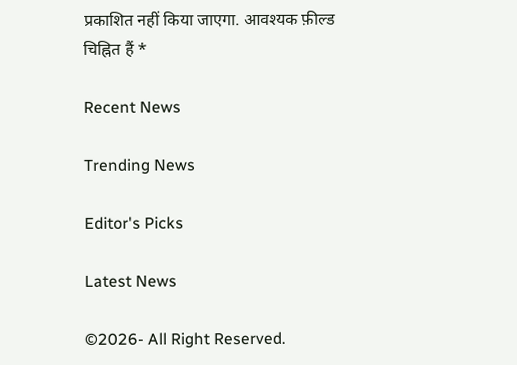प्रकाशित नहीं किया जाएगा. आवश्यक फ़ील्ड चिह्नित हैं *

Recent News

Trending News

Editor's Picks

Latest News

©2026- All Right Reserved.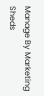Manage By Marketing Sheds